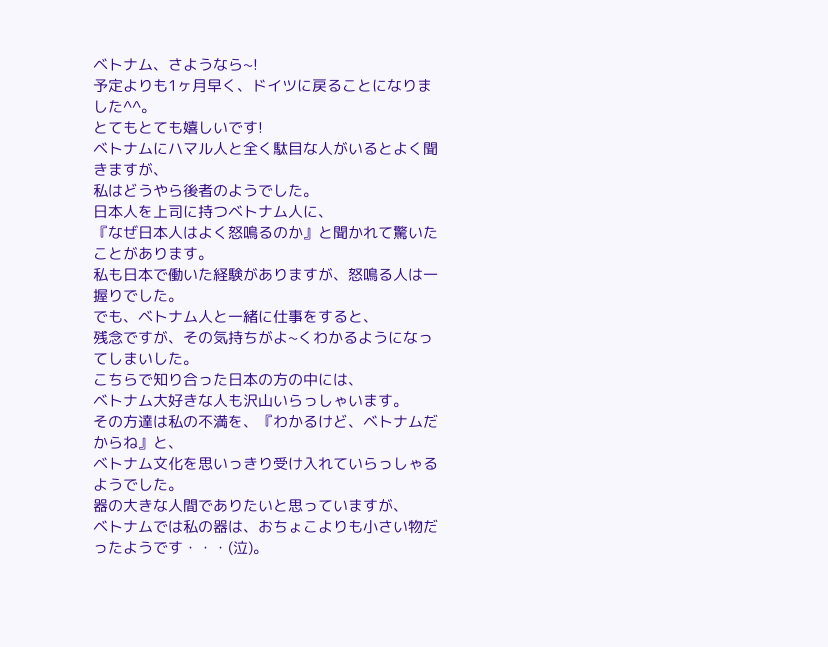ベトナム、さようなら~!
予定よりも1ヶ月早く、ドイツに戻ることになりました^^。
とてもとても嬉しいです!
ベトナムにハマル人と全く駄目な人がいるとよく聞きますが、
私はどうやら後者のようでした。
日本人を上司に持つベトナム人に、
『なぜ日本人はよく怒鳴るのか』と聞かれて驚いたことがあります。
私も日本で働いた経験がありますが、怒鳴る人は一握りでした。
でも、ベトナム人と一緒に仕事をすると、
残念ですが、その気持ちがよ~くわかるようになってしまいした。
こちらで知り合った日本の方の中には、
ベトナム大好きな人も沢山いらっしゃいます。
その方達は私の不満を、『わかるけど、ベトナムだからね』と、
ベトナム文化を思いっきり受け入れていらっしゃるようでした。
器の大きな人間でありたいと思っていますが、
ベトナムでは私の器は、おちょこよりも小さい物だったようです・・・(泣)。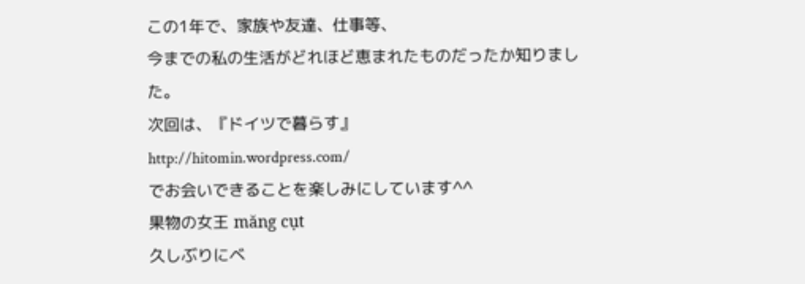この1年で、家族や友達、仕事等、
今までの私の生活がどれほど恵まれたものだったか知りました。
次回は、『ドイツで暮らす』
http://hitomin.wordpress.com/
でお会いできることを楽しみにしています^^
果物の女王 măng cụt
久しぶりにベ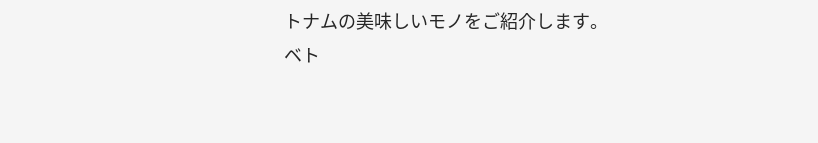トナムの美味しいモノをご紹介します。
ベト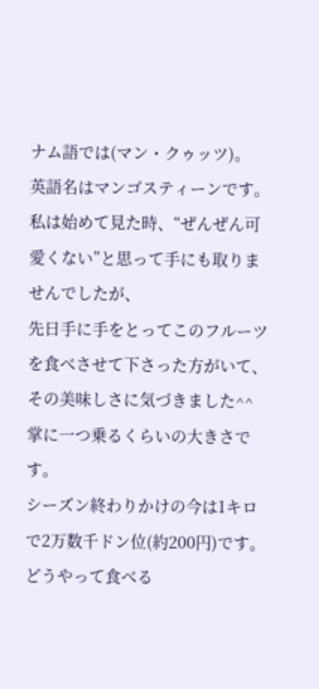ナム語では(マン・クゥッツ)。
英語名はマンゴスティーンです。
私は始めて見た時、“ぜんぜん可愛くない”と思って手にも取りませんでしたが、
先日手に手をとってこのフルーツを食べさせて下さった方がいて、
その美味しさに気づきました^^
掌に一つ乗るくらいの大きさです。
シーズン終わりかけの今は1キロで2万数千ドン位(約200円)です。
どうやって食べる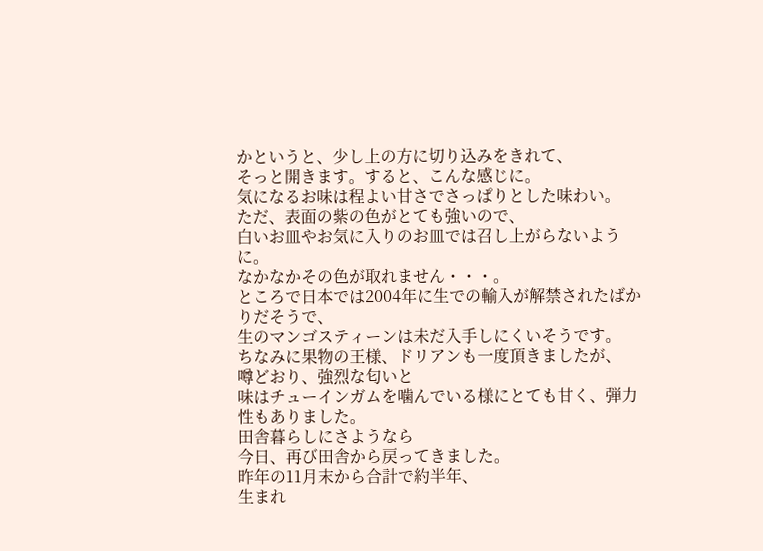かというと、少し上の方に切り込みをきれて、
そっと開きます。すると、こんな感じに。
気になるお味は程よい甘さでさっぱりとした味わい。
ただ、表面の紫の色がとても強いので、
白いお皿やお気に入りのお皿では召し上がらないように。
なかなかその色が取れません・・・。
ところで日本では2004年に生での輸入が解禁されたばかりだそうで、
生のマンゴスティーンは未だ入手しにくいそうです。
ちなみに果物の王様、ドリアンも一度頂きましたが、
噂どおり、強烈な匂いと
味はチューインガムを噛んでいる様にとても甘く、弾力性もありました。
田舎暮らしにさようなら
今日、再び田舎から戻ってきました。
昨年の11月末から合計で約半年、
生まれ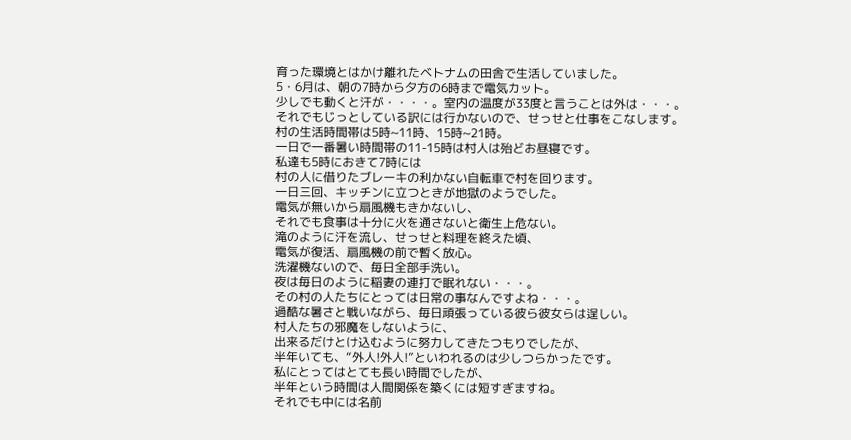育った環境とはかけ離れたベトナムの田舎で生活していました。
5・6月は、朝の7時から夕方の6時まで電気カット。
少しでも動くと汗が・・・・。室内の温度が33度と言うことは外は・・・。
それでもじっとしている訳には行かないので、せっせと仕事をこなします。
村の生活時間帯は5時~11時、15時~21時。
一日で一番暑い時間帯の11-15時は村人は殆どお昼寝です。
私達も5時におきて7時には
村の人に借りたブレーキの利かない自転車で村を回ります。
一日三回、キッチンに立つときが地獄のようでした。
電気が無いから扇風機もきかないし、
それでも食事は十分に火を通さないと衛生上危ない。
滝のように汗を流し、せっせと料理を終えた頃、
電気が復活、扇風機の前で暫く放心。
洗濯機ないので、毎日全部手洗い。
夜は毎日のように稲妻の連打で眠れない・・・。
その村の人たちにとっては日常の事なんですよね・・・。
過酷な暑さと戦いながら、毎日頑張っている彼ら彼女らは逞しい。
村人たちの邪魔をしないように、
出来るだけとけ込むように努力してきたつもりでしたが、
半年いても、“外人!外人!”といわれるのは少しつらかったです。
私にとってはとても長い時間でしたが、
半年という時間は人間関係を築くには短すぎますね。
それでも中には名前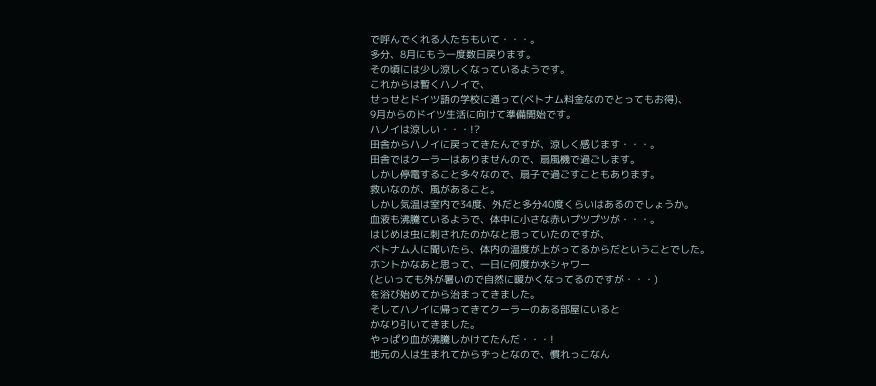で呼んでくれる人たちもいて・・・。
多分、8月にもう一度数日戻ります。
その頃には少し涼しくなっているようです。
これからは暫くハノイで、
せっせとドイツ語の学校に通って(ベトナム料金なのでとってもお得)、
9月からのドイツ生活に向けて準備開始です。
ハノイは涼しい・・・!?
田舎からハノイに戻ってきたんですが、涼しく感じます・・・。
田舎ではクーラーはありませんので、扇風機で過ごします。
しかし停電すること多々なので、扇子で過ごすこともあります。
救いなのが、風があること。
しかし気温は室内で34度、外だと多分40度くらいはあるのでしょうか。
血液も沸騰ているようで、体中に小さな赤いプツプツが・・・。
はじめは虫に刺されたのかなと思っていたのですが、
ベトナム人に聞いたら、体内の温度が上がってるからだということでした。
ホントかなあと思って、一日に何度か水シャワー
(といっても外が暑いので自然に暖かくなってるのですが・・・)
を浴び始めてから治まってきました。
そしてハノイに帰ってきてクーラーのある部屋にいると
かなり引いてきました。
やっぱり血が沸騰しかけてたんだ・・・!
地元の人は生まれてからずっとなので、慣れっこなん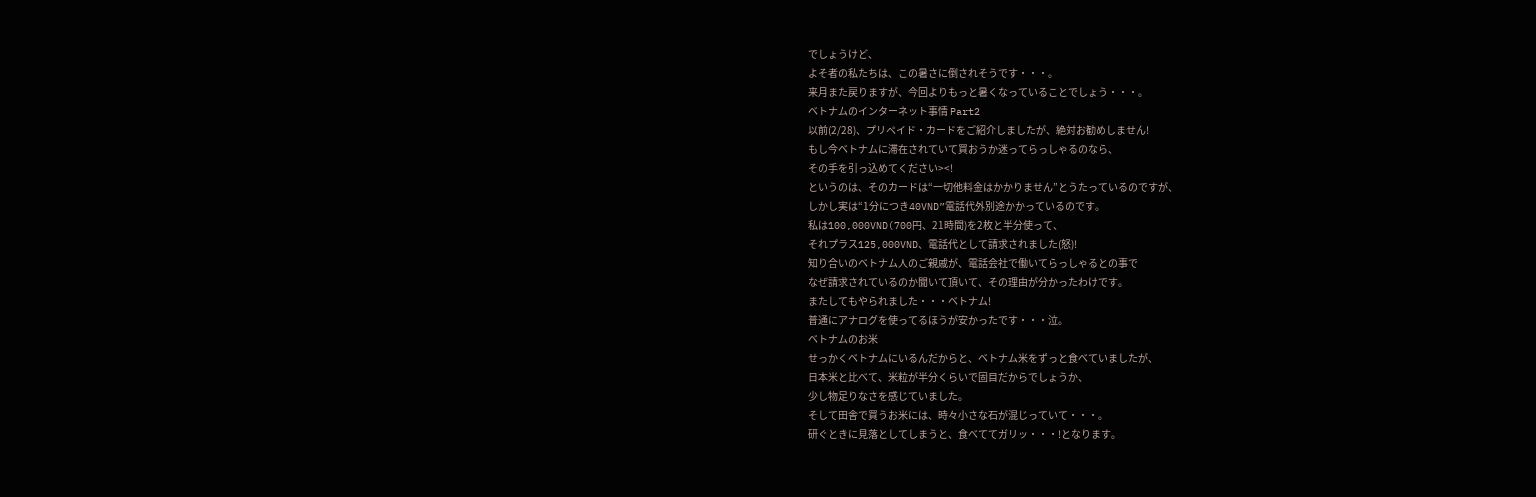でしょうけど、
よそ者の私たちは、この暑さに倒されそうです・・・。
来月また戻りますが、今回よりもっと暑くなっていることでしょう・・・。
ベトナムのインターネット事情 Part2
以前(2/28)、プリペイド・カードをご紹介しましたが、絶対お勧めしません!
もし今ベトナムに滞在されていて買おうか迷ってらっしゃるのなら、
その手を引っ込めてください><!
というのは、そのカードは“一切他料金はかかりません”とうたっているのですが、
しかし実は“1分につき40VND”電話代外別途かかっているのです。
私は100,000VND(700円、21時間)を2枚と半分使って、
それプラス125,000VND、電話代として請求されました(怒)!
知り合いのベトナム人のご親戚が、電話会社で働いてらっしゃるとの事で
なぜ請求されているのか聞いて頂いて、その理由が分かったわけです。
またしてもやられました・・・ベトナム!
普通にアナログを使ってるほうが安かったです・・・泣。
ベトナムのお米
せっかくベトナムにいるんだからと、ベトナム米をずっと食べていましたが、
日本米と比べて、米粒が半分くらいで固目だからでしょうか、
少し物足りなさを感じていました。
そして田舎で買うお米には、時々小さな石が混じっていて・・・。
研ぐときに見落としてしまうと、食べててガリッ・・・!となります。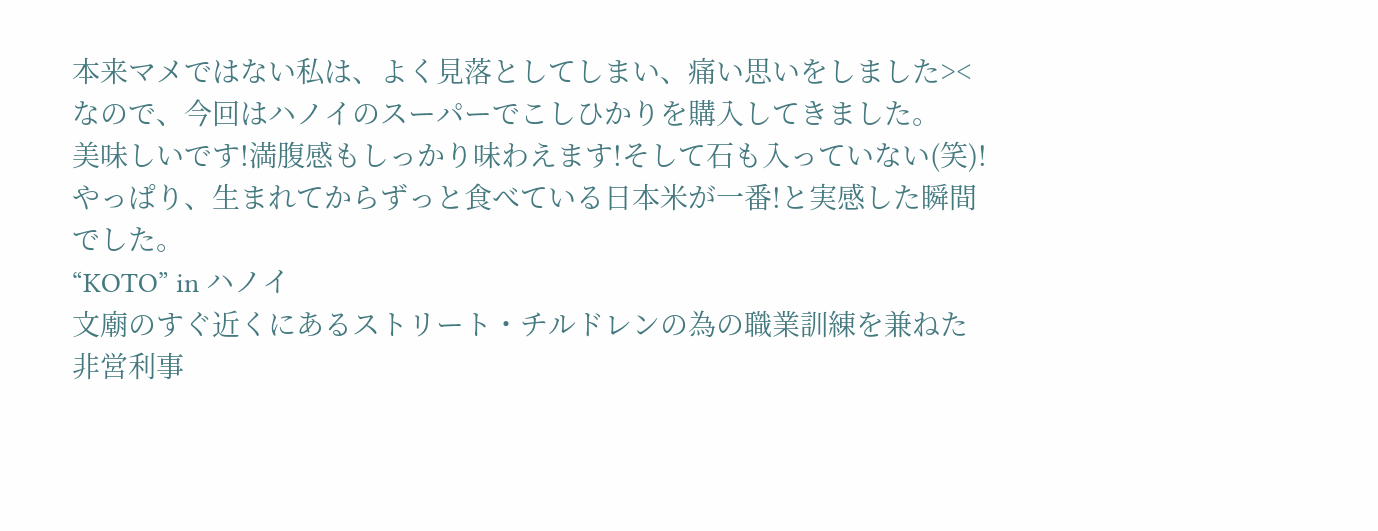本来マメではない私は、よく見落としてしまい、痛い思いをしました><
なので、今回はハノイのスーパーでこしひかりを購入してきました。
美味しいです!満腹感もしっかり味わえます!そして石も入っていない(笑)!
やっぱり、生まれてからずっと食べている日本米が一番!と実感した瞬間でした。
“KOTO” in ハノイ
文廟のすぐ近くにあるストリート・チルドレンの為の職業訓練を兼ねた
非営利事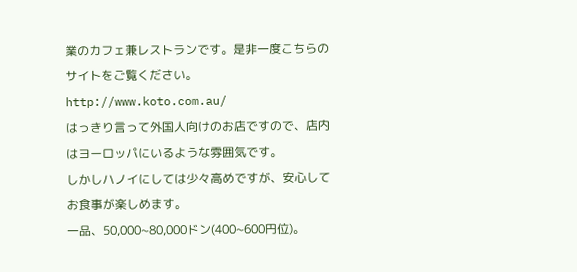業のカフェ兼レストランです。是非一度こちらのサイトをご覧ください。
http://www.koto.com.au/
はっきり言って外国人向けのお店ですので、店内はヨーロッパにいるような雰囲気です。
しかしハノイにしては少々高めですが、安心してお食事が楽しめます。
一品、50,000~80,000ドン(400~600円位)。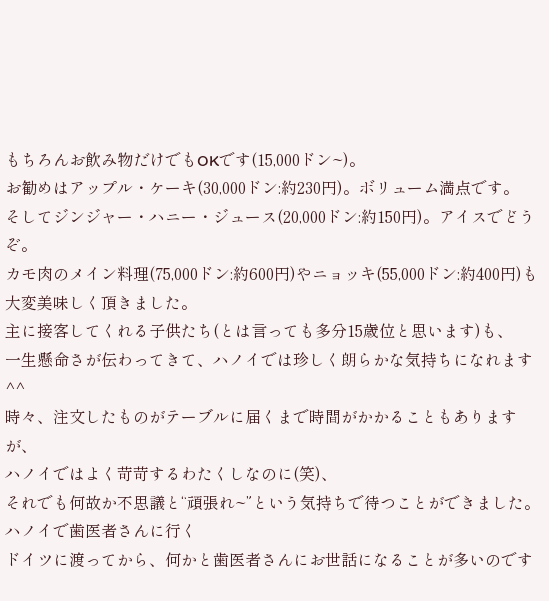もちろんお飲み物だけでもOKです(15,000ドン~)。
お勧めはアップル・ケーキ(30,000ドン:約230円)。ボリューム満点です。
そしてジンジャー・ハニー・ジュース(20,000ドン:約150円)。アイスでどうぞ。
カモ肉のメイン料理(75,000ドン:約600円)やニョッキ(55,000ドン:約400円)も
大変美味しく頂きました。
主に接客してくれる子供たち(とは言っても多分15歳位と思います)も、
一生懸命さが伝わってきて、ハノイでは珍しく朗らかな気持ちになれます^^
時々、注文したものがテーブルに届くまで時間がかかることもありますが、
ハノイではよく苛苛するわたくしなのに(笑)、
それでも何故か不思議と“頑張れ~”という気持ちで待つことができました。
ハノイで歯医者さんに行く
ドイツに渡ってから、何かと歯医者さんにお世話になることが多いのです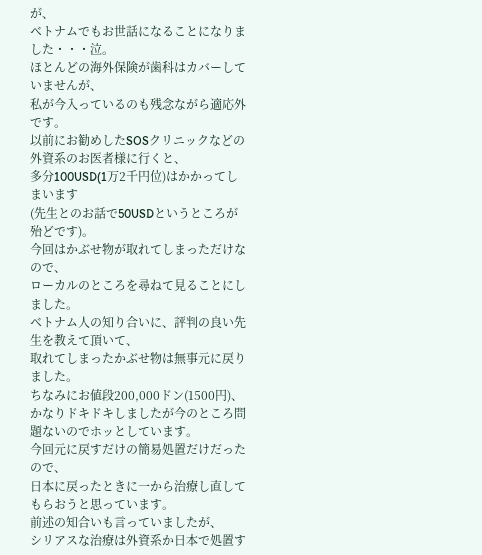が、
ベトナムでもお世話になることになりました・・・泣。
ほとんどの海外保険が歯科はカバーしていませんが、
私が今入っているのも残念ながら適応外です。
以前にお勧めしたSOSクリニックなどの外資系のお医者様に行くと、
多分100USD(1万2千円位)はかかってしまいます
(先生とのお話で50USDというところが殆どです)。
今回はかぶせ物が取れてしまっただけなので、
ローカルのところを尋ねて見ることにしました。
ベトナム人の知り合いに、評判の良い先生を教えて頂いて、
取れてしまったかぶせ物は無事元に戻りました。
ちなみにお値段200,000ドン(1500円)、
かなりドキドキしましたが今のところ問題ないのでホッとしています。
今回元に戻すだけの簡易処置だけだったので、
日本に戻ったときに一から治療し直してもらおうと思っています。
前述の知合いも言っていましたが、
シリアスな治療は外資系か日本で処置す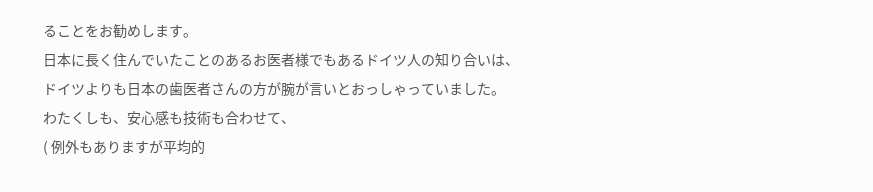ることをお勧めします。
日本に長く住んでいたことのあるお医者様でもあるドイツ人の知り合いは、
ドイツよりも日本の歯医者さんの方が腕が言いとおっしゃっていました。
わたくしも、安心感も技術も合わせて、
( 例外もありますが平均的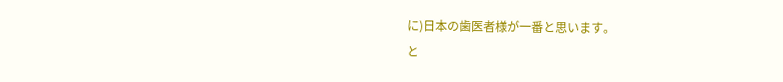に)日本の歯医者様が一番と思います。
と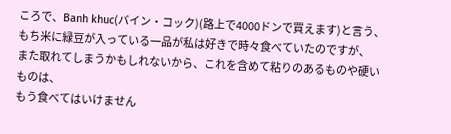ころで、Banh khuc(バイン・コック)(路上で4000ドンで買えます)と言う、
もち米に緑豆が入っている一品が私は好きで時々食べていたのですが、
また取れてしまうかもしれないから、これを含めて粘りのあるものや硬いものは、
もう食べてはいけません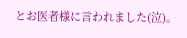とお医者様に言われました(泣)。